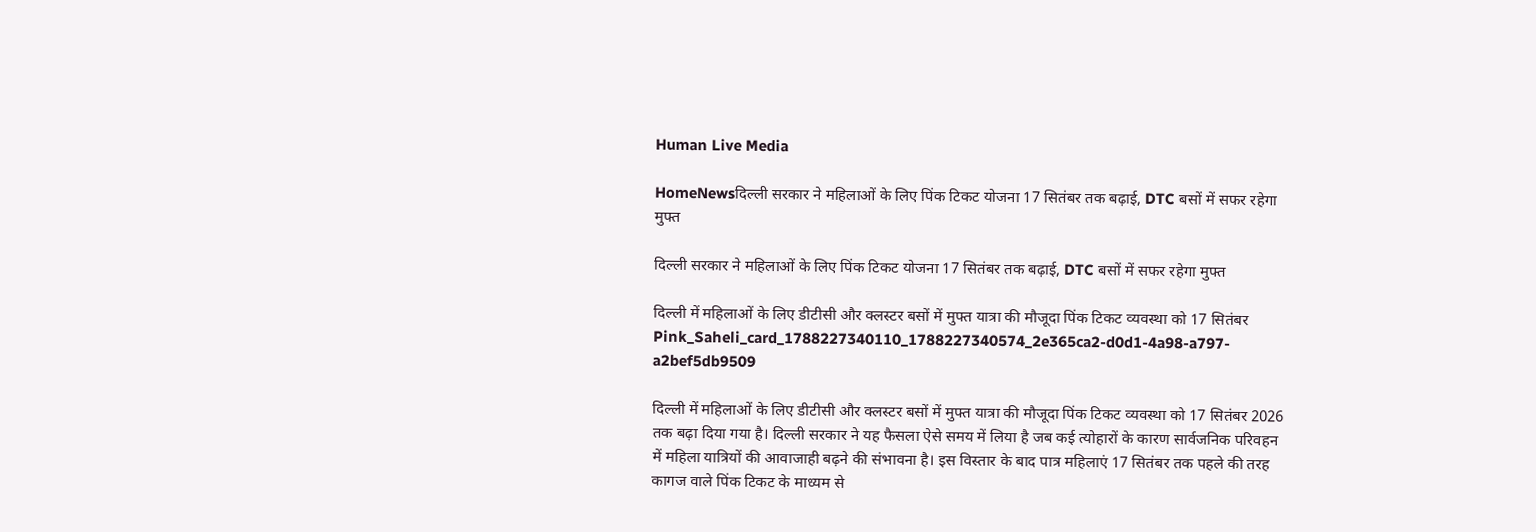Human Live Media

HomeNewsदिल्ली सरकार ने महिलाओं के लिए पिंक टिकट योजना 17 सितंबर तक बढ़ाई, DTC बसों में सफर रहेगा मुफ्त

दिल्ली सरकार ने महिलाओं के लिए पिंक टिकट योजना 17 सितंबर तक बढ़ाई, DTC बसों में सफर रहेगा मुफ्त

दिल्ली में महिलाओं के लिए डीटीसी और क्लस्टर बसों में मुफ्त यात्रा की मौजूदा पिंक टिकट व्यवस्था को 17 सितंबर
Pink_Saheli_card_1788227340110_1788227340574_2e365ca2-d0d1-4a98-a797-a2bef5db9509

दिल्ली में महिलाओं के लिए डीटीसी और क्लस्टर बसों में मुफ्त यात्रा की मौजूदा पिंक टिकट व्यवस्था को 17 सितंबर 2026 तक बढ़ा दिया गया है। दिल्ली सरकार ने यह फैसला ऐसे समय में लिया है जब कई त्योहारों के कारण सार्वजनिक परिवहन में महिला यात्रियों की आवाजाही बढ़ने की संभावना है। इस विस्तार के बाद पात्र महिलाएं 17 सितंबर तक पहले की तरह कागज वाले पिंक टिकट के माध्यम से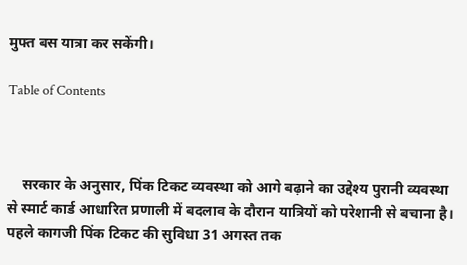मुफ्त बस यात्रा कर सकेंगी।

Table of Contents



    सरकार के अनुसार, पिंक टिकट व्यवस्था को आगे बढ़ाने का उद्देश्य पुरानी व्यवस्था से स्मार्ट कार्ड आधारित प्रणाली में बदलाव के दौरान यात्रियों को परेशानी से बचाना है। पहले कागजी पिंक टिकट की सुविधा 31 अगस्त तक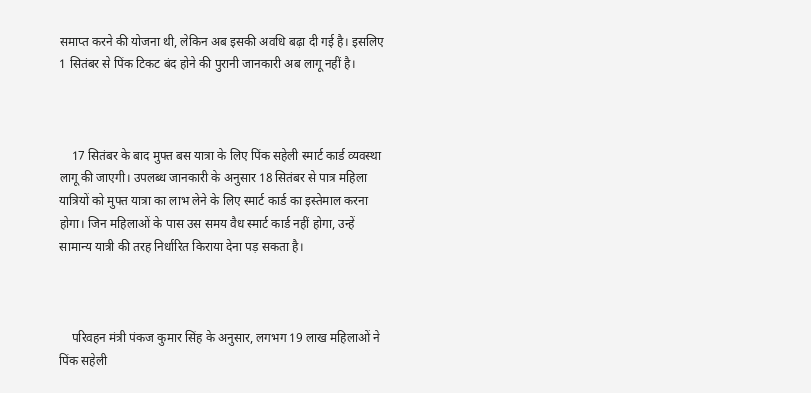समाप्त करने की योजना थी, लेकिन अब इसकी अवधि बढ़ा दी गई है। इसलिए 1 सितंबर से पिंक टिकट बंद होने की पुरानी जानकारी अब लागू नहीं है।



    17 सितंबर के बाद मुफ्त बस यात्रा के लिए पिंक सहेली स्मार्ट कार्ड व्यवस्था लागू की जाएगी। उपलब्ध जानकारी के अनुसार 18 सितंबर से पात्र महिला यात्रियों को मुफ्त यात्रा का लाभ लेने के लिए स्मार्ट कार्ड का इस्तेमाल करना होगा। जिन महिलाओं के पास उस समय वैध स्मार्ट कार्ड नहीं होगा, उन्हें सामान्य यात्री की तरह निर्धारित किराया देना पड़ सकता है।



    परिवहन मंत्री पंकज कुमार सिंह के अनुसार, लगभग 19 लाख महिलाओं ने पिंक सहेली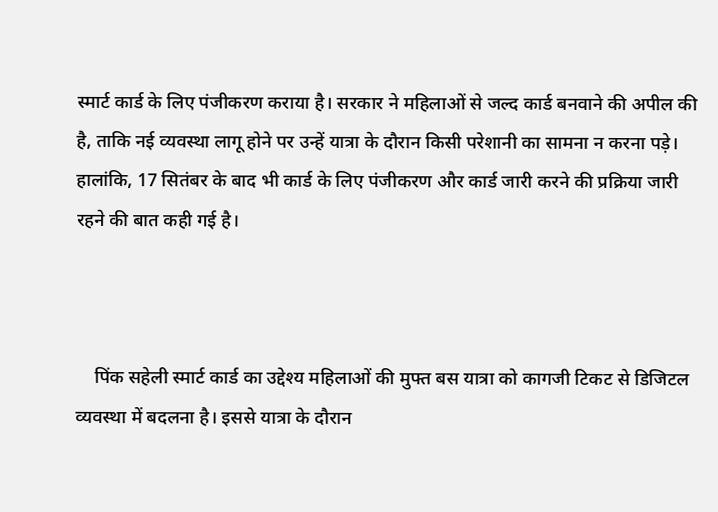स्मार्ट कार्ड के लिए पंजीकरण कराया है। सरकार ने महिलाओं से जल्द कार्ड बनवाने की अपील की है, ताकि नई व्यवस्था लागू होने पर उन्हें यात्रा के दौरान किसी परेशानी का सामना न करना पड़े। हालांकि, 17 सितंबर के बाद भी कार्ड के लिए पंजीकरण और कार्ड जारी करने की प्रक्रिया जारी रहने की बात कही गई है।



    पिंक सहेली स्मार्ट कार्ड का उद्देश्य महिलाओं की मुफ्त बस यात्रा को कागजी टिकट से डिजिटल व्यवस्था में बदलना है। इससे यात्रा के दौरान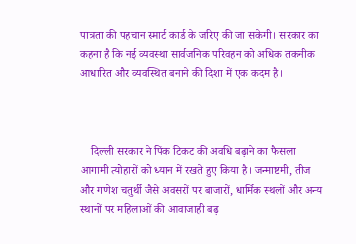पात्रता की पहचान स्मार्ट कार्ड के जरिए की जा सकेगी। सरकार का कहना है कि नई व्यवस्था सार्वजनिक परिवहन को अधिक तकनीक आधारित और व्यवस्थित बनाने की दिशा में एक कदम है।



    दिल्ली सरकार ने पिंक टिकट की अवधि बढ़ाने का फैसला आगामी त्योहारों को ध्यान में रखते हुए किया है। जन्माष्टमी, तीज और गणेश चतुर्थी जैसे अवसरों पर बाजारों, धार्मिक स्थलों और अन्य स्थानों पर महिलाओं की आवाजाही बढ़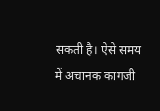सकती है। ऐसे समय में अचानक कागजी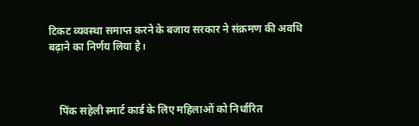टिकट व्यवस्था समाप्त करने के बजाय सरकार ने संक्रमण की अवधि बढ़ाने का निर्णय लिया है।



    पिंक सहेली स्मार्ट कार्ड के लिए महिलाओं को निर्धारित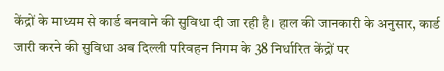केंद्रों के माध्यम से कार्ड बनवाने की सुविधा दी जा रही है। हाल की जानकारी के अनुसार, कार्ड जारी करने की सुविधा अब दिल्ली परिवहन निगम के 38 निर्धारित केंद्रों पर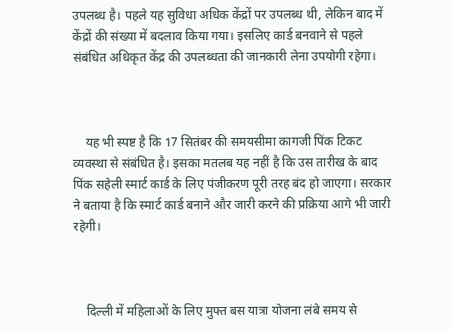उपलब्ध है। पहले यह सुविधा अधिक केंद्रों पर उपलब्ध थी, लेकिन बाद में केंद्रों की संख्या में बदलाव किया गया। इसलिए कार्ड बनवाने से पहले संबंधित अधिकृत केंद्र की उपलब्धता की जानकारी लेना उपयोगी रहेगा।



    यह भी स्पष्ट है कि 17 सितंबर की समयसीमा कागजी पिंक टिकट व्यवस्था से संबंधित है। इसका मतलब यह नहीं है कि उस तारीख के बाद पिंक सहेली स्मार्ट कार्ड के लिए पंजीकरण पूरी तरह बंद हो जाएगा। सरकार ने बताया है कि स्मार्ट कार्ड बनाने और जारी करने की प्रक्रिया आगे भी जारी रहेगी।



    दिल्ली में महिलाओं के लिए मुफ्त बस यात्रा योजना लंबे समय से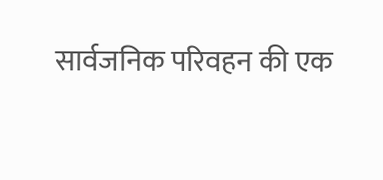सार्वजनिक परिवहन की एक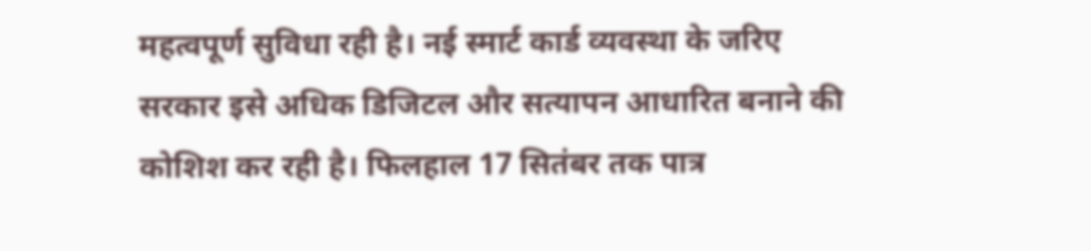महत्वपूर्ण सुविधा रही है। नई स्मार्ट कार्ड व्यवस्था के जरिए सरकार इसे अधिक डिजिटल और सत्यापन आधारित बनाने की कोशिश कर रही है। फिलहाल 17 सितंबर तक पात्र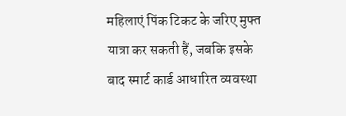महिलाएं पिंक टिकट के जरिए मुफ्त यात्रा कर सकती हैं, जबकि इसके बाद स्मार्ट कार्ड आधारित व्यवस्था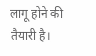लागू होने की तैयारी है।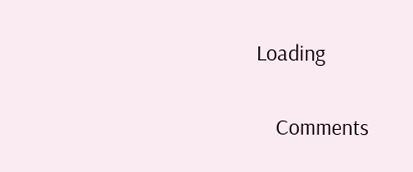Loading

    Comments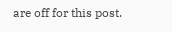are off for this post.